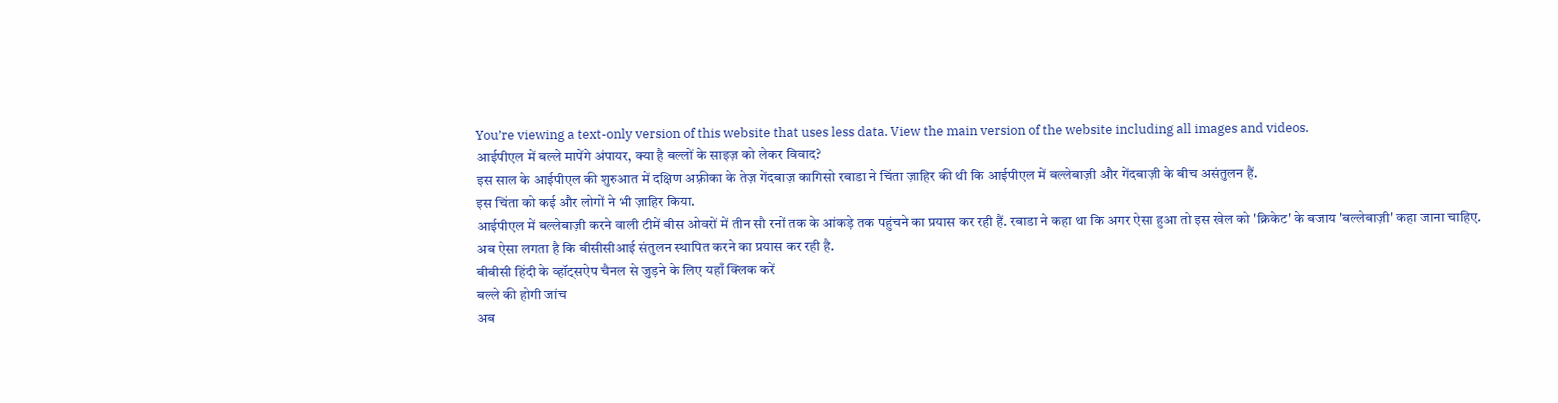You’re viewing a text-only version of this website that uses less data. View the main version of the website including all images and videos.
आईपीएल में बल्ले मापेंगे अंपायर, क्या है बल्लों के साइज़ को लेकर विवाद?
इस साल के आईपीएल की शुरुआत में दक्षिण अफ़्रीका के तेज़ गेंदबाज़ कागिसो रबाडा ने चिंता ज़ाहिर की थी कि आईपीएल में बल्लेबाज़ी और गेंदबाज़ी के बीच असंतुलन हैं.
इस चिंता को कई और लोगों ने भी ज़ाहिर किया.
आईपीएल में बल्लेबाज़ी करने वाली टीमें बीस ओवरों में तीन सौ रनों तक के आंकड़े तक पहुंचने का प्रयास कर रही हैं. रबाडा ने कहा था कि अगर ऐसा हुआ तो इस खेल को 'क्रिकेट' के बजाय 'बल्लेबाज़ी' कहा जाना चाहिए.
अब ऐसा लगता है कि बीसीसीआई संतुलन स्थापित करने का प्रयास कर रही है.
बीबीसी हिंदी के व्हॉट्सऐप चैनल से जुड़ने के लिए यहाँ क्लिक करें
बल्ले की होगी जांच
अब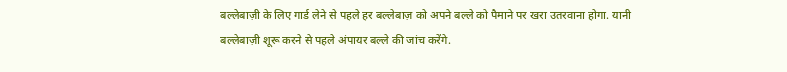बल्लेबाज़ी के लिए गार्ड लेने से पहले हर बल्लेबाज़ को अपने बल्ले को पैमाने पर खरा उतरवाना होगा. यानी बल्लेबाज़ी शूरू करने से पहले अंपायर बल्ले की जांच करेंगे.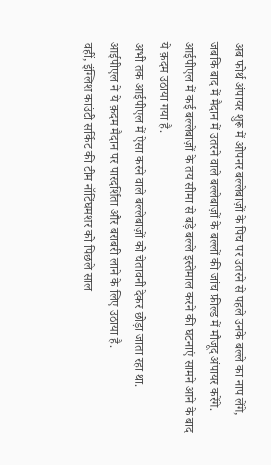अब फोर्थ अंपायर शुरू में ओपनर बल्लेबाज़ों के पिच पर उतरने से पहले उनके बल्ले का नाप लेंगे, जबकि बाद में मैदान में उतरने वाले बल्लेबाज़ों के बल्लों की जांच फ़ील्ड में मौजूद अंपायर करेंगे.
आईपीएल में कई बल्लेबाज़ों के तय सीमा से बड़े बल्ले इस्तेमाल करने की घटनाएं सामने आने के बाद ये क़दम उठाया गया है.
अभी तक आईपीएल में ऐसा करने वाले बल्लेबाज़ों को चेतावनी देकर छोड़ा जाता रहा था.
आईपीएल ने ये क़दम मैदान पर पारदर्शिता और बराबरी लाने के लिए उठाया है.
वहीं, इंग्लिश काउंटी सर्किट की टीम नॉटिंघमशर को पिछले साल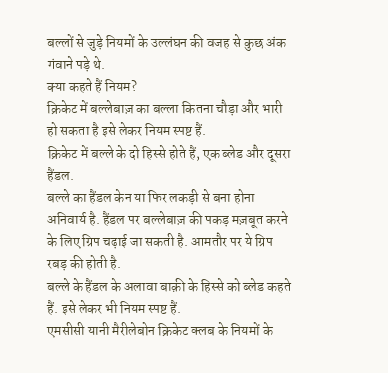बल्लों से जुड़े नियमों के उल्लंघन की वजह से कुछ अंक गंवाने पड़े थे.
क्या कहते हैं नियम?
क्रिकेट में बल्लेबाज़ का बल्ला कितना चौड़ा और भारी हो सकता है इसे लेकर नियम स्पष्ट हैं.
क्रिकेट में बल्ले के दो हिस्से होते हैं, एक ब्लेड और दूसरा हैंडल.
बल्ले का हैंडल केन या फिर लकड़ी से बना होना अनिवार्य है. हैंडल पर बल्लेबाज़ की पकड़ मज़बूत करने के लिए ग्रिप चढ़ाई जा सकती है. आमतौर पर ये ग्रिप रबड़ की होती है.
बल्ले के हैंडल के अलावा बाक़ी के हिस्से को ब्लेड कहते हैं. इसे लेकर भी नियम स्पष्ट हैं.
एमसीसी यानी मैरीलेबोन क्रिकेट क्लब के नियमों के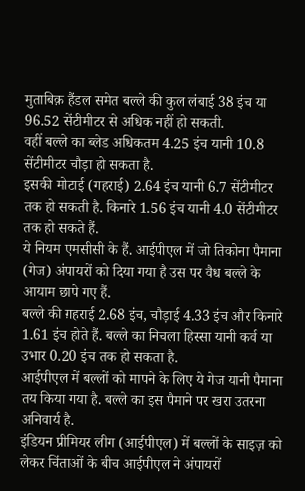मुताबिक़ हैंडल समेत बल्ले की कुल लंबाई 38 इंच या 96.52 सेंटीमीटर से अधिक नहीं हो सकती.
वहीं बल्ले का ब्लेड अधिकतम 4.25 इंच यानी 10.8 सेंटीमीटर चौड़ा हो सकता है.
इसकी मोटाई (गहराई) 2.64 इंच यानी 6.7 सेंटीमीटर तक हो सकती है. किनारे 1.56 इंच यानी 4.0 सेंटीमीटर तक हो सकते हैं.
ये नियम एमसीसी के हैं. आईपीएल में जो तिकोना पैमाना (गेज) अंपायरों को दिया गया है उस पर वैध बल्ले के आयाम छापे गए हैं.
बल्ले की ग़हराई 2.68 इंच, चौड़ाई 4.33 इंच और किनारे 1.61 इंच होते हैं. बल्ले का निचला हिस्सा यानी कर्व या उभार 0.20 इंच तक हो सकता है.
आईपीएल में बल्लों को मापने के लिए ये गेज यानी पैमाना तय किया गया है. बल्ले का इस पैमाने पर खरा उतरना अनिवार्य है.
इंडियन प्रीमियर लीग (आईपीएल) में बल्लों के साइज़ को लेकर चिंताओं के बीच आईपीएल ने अंपायरों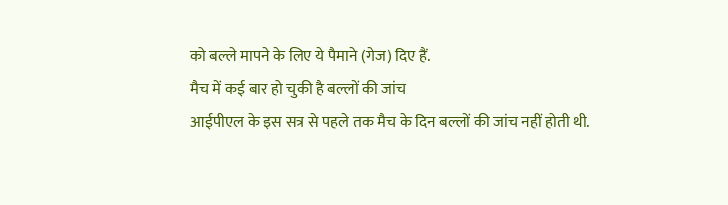को बल्ले मापने के लिए ये पैमाने (गेज) दिए हैं.
मैच में कई बार हो चुकी है बल्लों की जांच
आईपीएल के इस सत्र से पहले तक मैच के दिन बल्लों की जांच नहीं होती थी.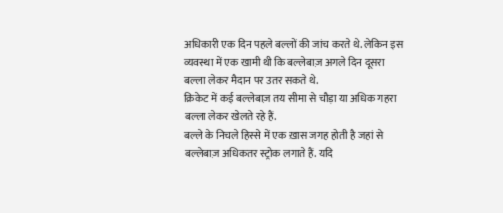अधिकारी एक दिन पहले बल्लों की जांच करते थे. लेकिन इस व्यवस्था में एक खामी थी कि बल्लेबाज़ अगले दिन दूसरा बल्ला लेकर मैदान पर उतर सकते थे.
क्रिकेट में कई बल्लेबाज़ तय सीमा से चौड़ा या अधिक गहरा बल्ला लेकर खेलते रहे हैं.
बल्ले के निचले हिस्से में एक ख़ास जगह होती है जहां से बल्लेबाज़ अधिकतर स्ट्रोक लगाते हैं. यदि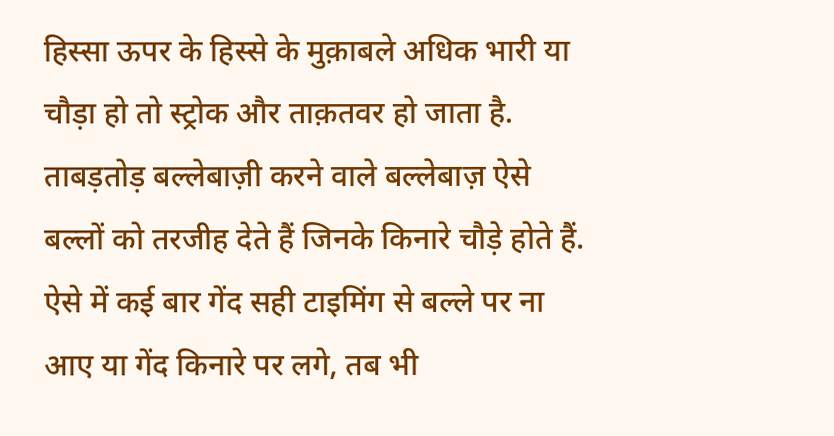हिस्सा ऊपर के हिस्से के मुक़ाबले अधिक भारी या चौड़ा हो तो स्ट्रोक और ताक़तवर हो जाता है.
ताबड़तोड़ बल्लेबाज़ी करने वाले बल्लेबाज़ ऐसे बल्लों को तरजीह देते हैं जिनके किनारे चौड़े होते हैं. ऐसे में कई बार गेंद सही टाइमिंग से बल्ले पर ना आए या गेंद किनारे पर लगे, तब भी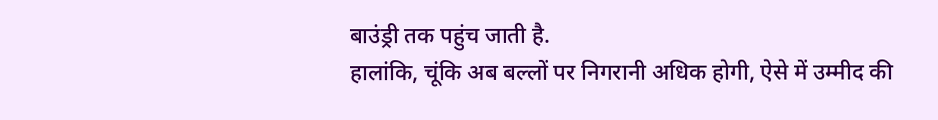बाउंड्री तक पहुंच जाती है.
हालांकि, चूंकि अब बल्लों पर निगरानी अधिक होगी, ऐसे में उम्मीद की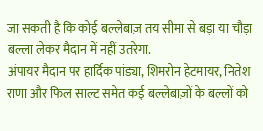जा सकती है कि कोई बल्लेबाज़ तय सीमा से बड़ा या चौड़ा बल्ला लेकर मैदान में नहीं उतरेगा.
अंपायर मैदान पर हार्दिक पांड्या, शिमरोन हेटमायर, नितेश राणा और फिल साल्ट समेत कई बल्लेबाज़ों के बल्लों को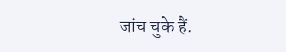जांच चुके हैं.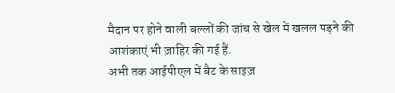मैदान पर होने वाली बल्लों की जांच से खेल में खलल पड़ने की आशंकाएं भी ज़ाहिर की गई हैं.
अभी तक आईपीएल में बैट के साइज़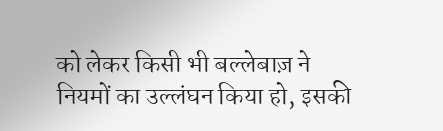को लेकर किसी भी बल्लेबाज़ ने नियमों का उल्लंघन किया हो, इसकी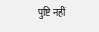पुष्टि नहीं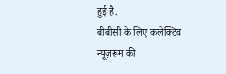हुई है.
बीबीसी के लिए कलेक्टिव न्यूज़रूम की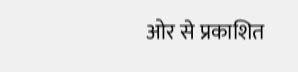ओर से प्रकाशित